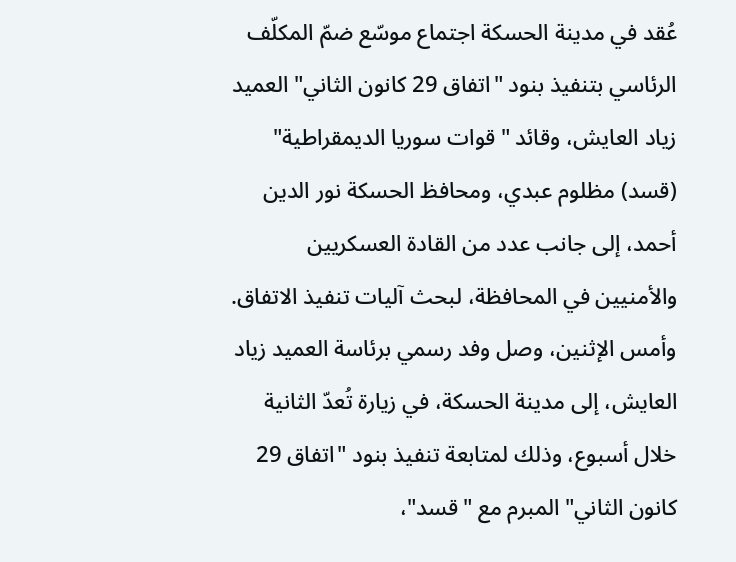عُقد في مدينة الحسكة اجتماع موسّع ضمّ المكلّف الرئاسي بتنفيذ بنود "اتفاق 29 كانون الثاني" العميد زياد العايش، وقائد "قوات سوريا الديمقراطية" (قسد) مظلوم عبدي، ومحافظ الحسكة نور الدين أحمد، إلى جانب عدد من القادة العسكريين والأمنيين في المحافظة، لبحث آليات تنفيذ الاتفاق.
وأمس الإثنين، وصل وفد رسمي برئاسة العميد زياد العايش، إلى مدينة الحسكة، في زيارة تُعدّ الثانية خلال أسبوع، وذلك لمتابعة تنفيذ بنود "اتفاق 29 كانون الثاني" المبرم مع "قسد"،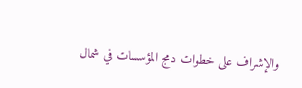والإشراف على خطوات دمج المؤسسات في شمال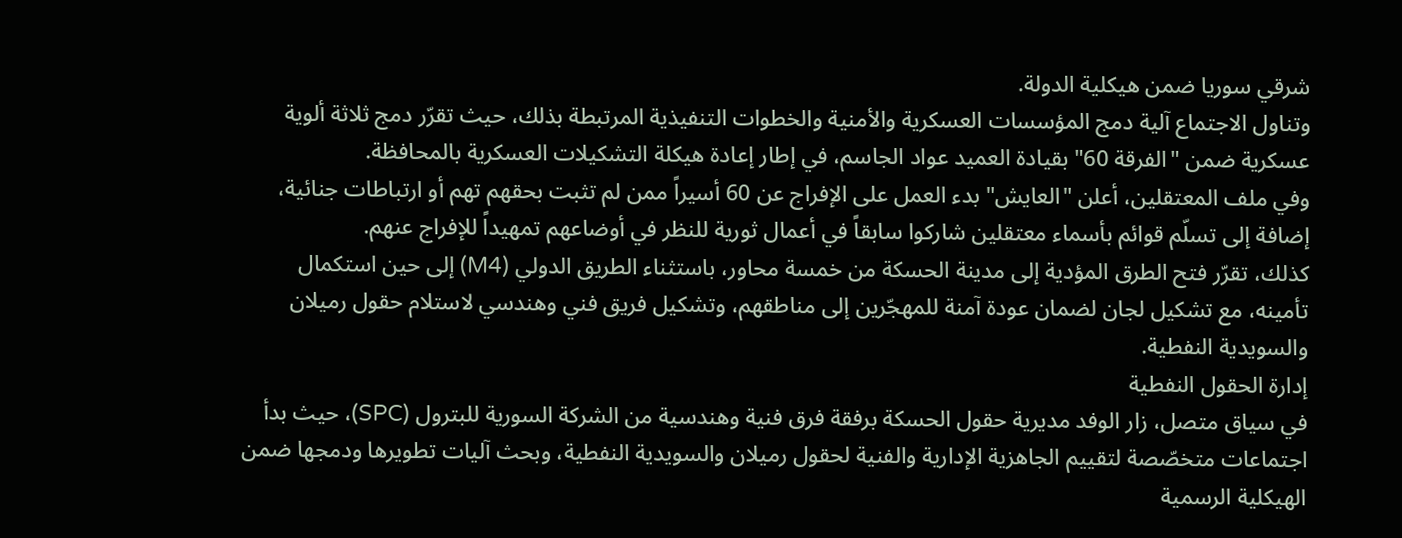شرقي سوريا ضمن هيكلية الدولة.
وتناول الاجتماع آلية دمج المؤسسات العسكرية والأمنية والخطوات التنفيذية المرتبطة بذلك، حيث تقرّر دمج ثلاثة ألوية عسكرية ضمن "الفرقة 60" بقيادة العميد عواد الجاسم، في إطار إعادة هيكلة التشكيلات العسكرية بالمحافظة.
وفي ملف المعتقلين، أعلن "العايش" بدء العمل على الإفراج عن 60 أسيراً ممن لم تثبت بحقهم تهم أو ارتباطات جنائية، إضافة إلى تسلّم قوائم بأسماء معتقلين شاركوا سابقاً في أعمال ثورية للنظر في أوضاعهم تمهيداً للإفراج عنهم.
كذلك، تقرّر فتح الطرق المؤدية إلى مدينة الحسكة من خمسة محاور، باستثناء الطريق الدولي (M4) إلى حين استكمال تأمينه، مع تشكيل لجان لضمان عودة آمنة للمهجّرين إلى مناطقهم، وتشكيل فريق فني وهندسي لاستلام حقول رميلان والسويدية النفطية.
إدارة الحقول النفطية
في سياق متصل، زار الوفد مديرية حقول الحسكة برفقة فرق فنية وهندسية من الشركة السورية للبترول (SPC)، حيث بدأ اجتماعات متخصّصة لتقييم الجاهزية الإدارية والفنية لحقول رميلان والسويدية النفطية، وبحث آليات تطويرها ودمجها ضمن الهيكلية الرسمية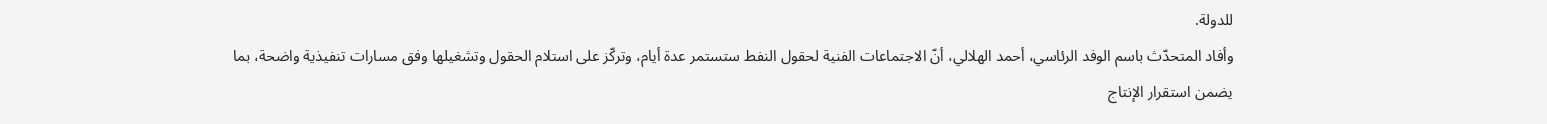للدولة.
وأفاد المتحدّث باسم الوفد الرئاسي، أحمد الهلالي، أنّ الاجتماعات الفنية لحقول النفط ستستمر عدة أيام، وتركّز على استلام الحقول وتشغيلها وفق مسارات تنفيذية واضحة، بما يضمن استقرار الإنتاج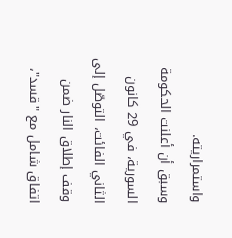واستمراريته.
وسبق أن أعلنت الحكومة السورية، في 29 كانون الثاني الفائت، التوصّل إلى وقف إطلاق النار ضمن اتفاق شامل مع "قسد"،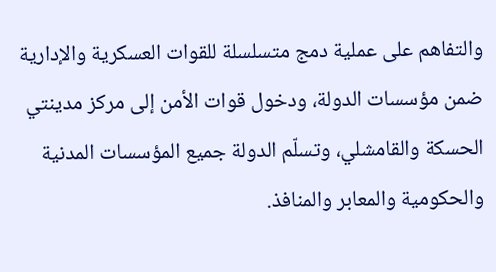والتفاهم على عملية دمج متسلسلة للقوات العسكرية والإدارية ضمن مؤسسات الدولة، ودخول قوات الأمن إلى مركز مدينتي الحسكة والقامشلي، وتسلّم الدولة جميع المؤسسات المدنية والحكومية والمعابر والمنافذ.